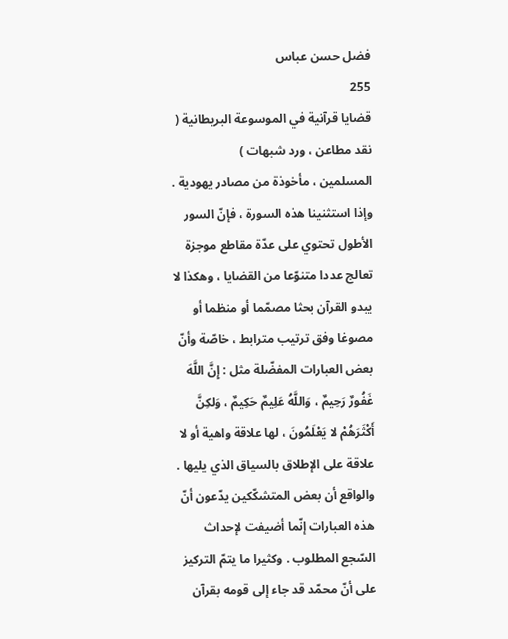فضل حسن عباس
255
قضايا قرآنية في الموسوعة البريطانية ( نقد مطاعن ، ورد شبهات )
المسلمين ، مأخوذة من مصادر يهودية . وإذا استثنينا هذه السورة ، فإنّ السور الأطول تحتوي على عدّة مقاطع موجزة تعالج عددا متنوّعا من القضايا ، وهكذا لا يبدو القرآن بحثا مصمّما أو منظما أو مصوغا وفق ترتيب مترابط ، خاصّة وأنّ بعض العبارات المفضّلة مثل : إِنَّ اللَّهَ غَفُورٌ رَحِيمٌ ، وَاللَّهُ عَلِيمٌ حَكِيمٌ ، وَلكِنَّ أَكْثَرَهُمْ لا يَعْلَمُونَ ، لها علاقة واهية أو لا علاقة على الإطلاق بالسياق الذي يليها . والواقع أن بعض المتشكّكين يدّعون أنّ هذه العبارات إنّما أضيفت لإحداث السّجع المطلوب . وكثيرا ما يتمّ التركيز على أنّ محمّد قد جاء إلى قومه بقرآن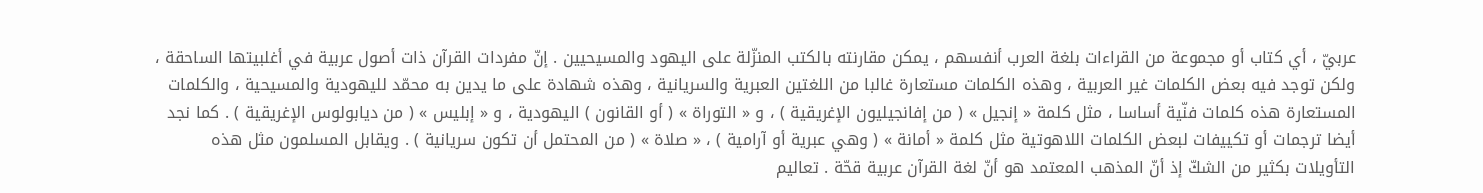عربيّ ، أي كتاب أو مجموعة من القراءات بلغة العرب أنفسهم ، يمكن مقارنته بالكتب المنزّلة على اليهود والمسيحيين . إنّ مفردات القرآن ذات أصول عربية في أغلبيتها الساحقة ، ولكن توجد فيه بعض الكلمات غير العربية ، وهذه الكلمات مستعارة غالبا من اللغتين العبرية والسريانية ، وهذه شهادة على ما يدين به محمّد لليهودية والمسيحية ، والكلمات المستعارة هذه كلمات فنّية أساسا ، مثل كلمة « إنجيل » ( من إفانجيليون الإغريقية ) ، و « التوراة » ( أو القانون ) اليهودية ، و « إبليس » ( من ديابولوس الإغريقية ) . كما نجد أيضا ترجمات أو تكييفات لبعض الكلمات اللاهوتية مثل كلمة « أمانة » ( وهي عبرية أو آرامية ) ، « صلاة » ( من المحتمل أن تكون سريانية ) . ويقابل المسلمون مثل هذه التأويلات بكثير من الشكّ إذ أنّ المذهب المعتمد هو أنّ لغة القرآن عربية قحّة . تعاليم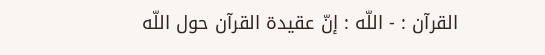القرآن : - اللّه : إنّ عقيدة القرآن حول اللّه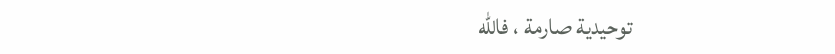توحيدية صارمة ، فاللّه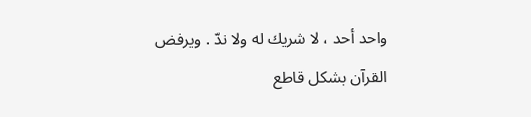واحد أحد ، لا شريك له ولا ندّ . ويرفض القرآن بشكل قاطع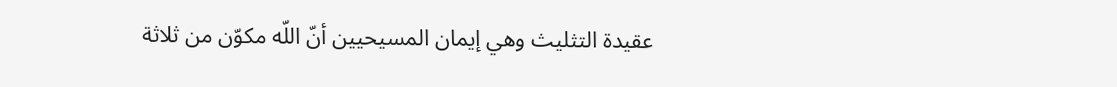عقيدة التثليث وهي إيمان المسيحيين أنّ اللّه مكوّن من ثلاثة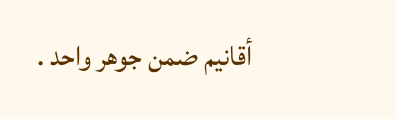أقانيم ضمن جوهر واحد .